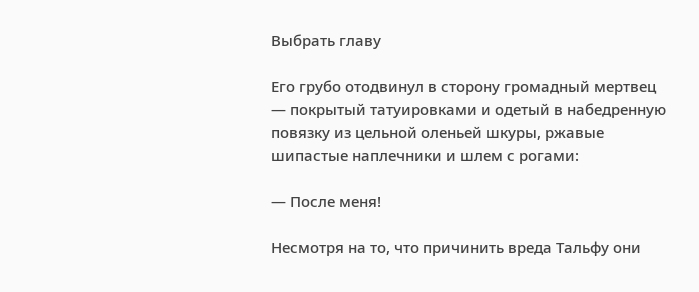Выбрать главу

Его грубо отодвинул в сторону громадный мертвец — покрытый татуировками и одетый в набедренную повязку из цельной оленьей шкуры, ржавые шипастые наплечники и шлем с рогами:

— После меня!

Несмотря на то, что причинить вреда Тальфу они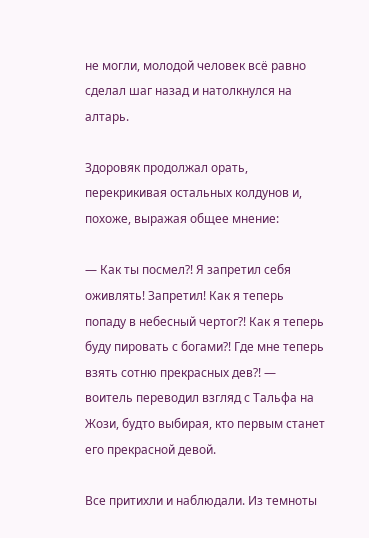не могли, молодой человек всё равно сделал шаг назад и натолкнулся на алтарь.

Здоровяк продолжал орать, перекрикивая остальных колдунов и, похоже, выражая общее мнение:

— Как ты посмел?! Я запретил себя оживлять! Запретил! Как я теперь попаду в небесный чертог?! Как я теперь буду пировать с богами?! Где мне теперь взять сотню прекрасных дев?! — воитель переводил взгляд с Тальфа на Жози, будто выбирая, кто первым станет его прекрасной девой.

Все притихли и наблюдали. Из темноты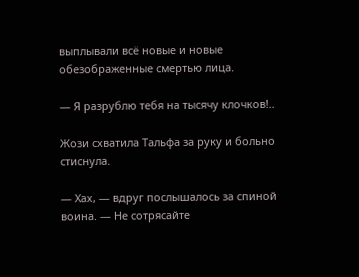выплывали всё новые и новые обезображенные смертью лица.

— Я разрублю тебя на тысячу клочков!..

Жози схватила Тальфа за руку и больно стиснула.

— Хах, — вдруг послышалось за спиной воина. — Не сотрясайте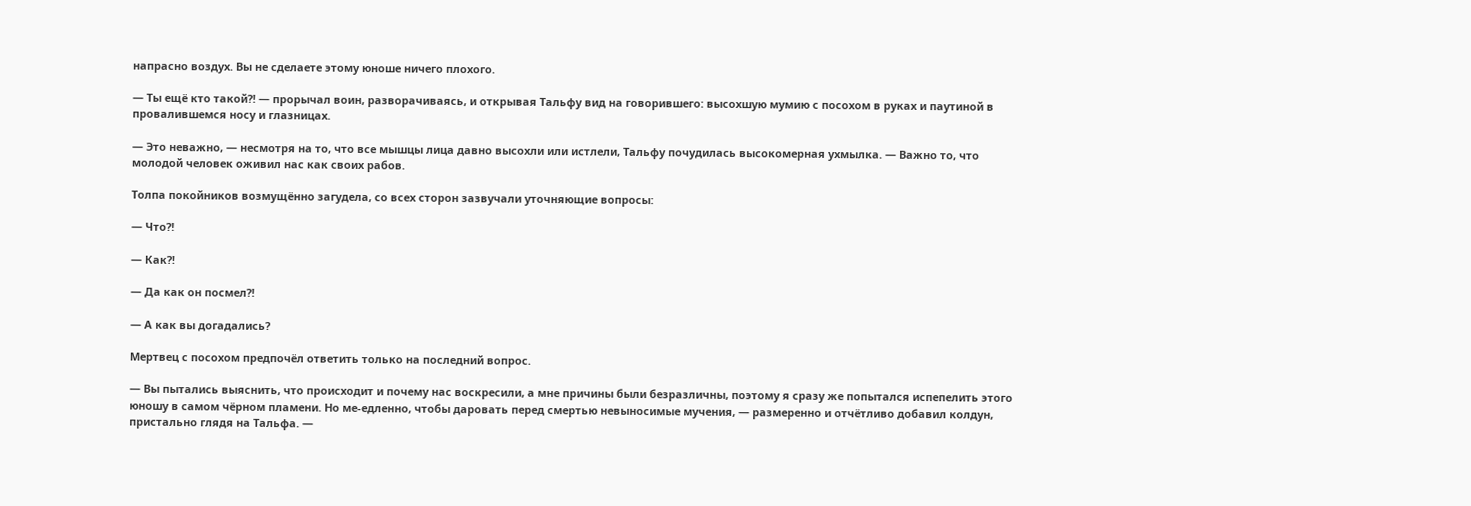напрасно воздух. Вы не сделаете этому юноше ничего плохого.

— Ты ещё кто такой?! — прорычал воин, разворачиваясь, и открывая Тальфу вид на говорившего: высохшую мумию с посохом в руках и паутиной в провалившемся носу и глазницах.

— Это неважно, — несмотря на то, что все мышцы лица давно высохли или истлели, Тальфу почудилась высокомерная ухмылка. — Важно то, что молодой человек оживил нас как своих рабов.

Толпа покойников возмущённо загудела, со всех сторон зазвучали уточняющие вопросы:

— Что?!

— Как?!

— Да как он посмел?!

— А как вы догадались?

Мертвец с посохом предпочёл ответить только на последний вопрос.

— Вы пытались выяснить, что происходит и почему нас воскресили, а мне причины были безразличны, поэтому я сразу же попытался испепелить этого юношу в самом чёрном пламени. Но ме-едленно, чтобы даровать перед смертью невыносимые мучения, — размеренно и отчётливо добавил колдун, пристально глядя на Тальфа. —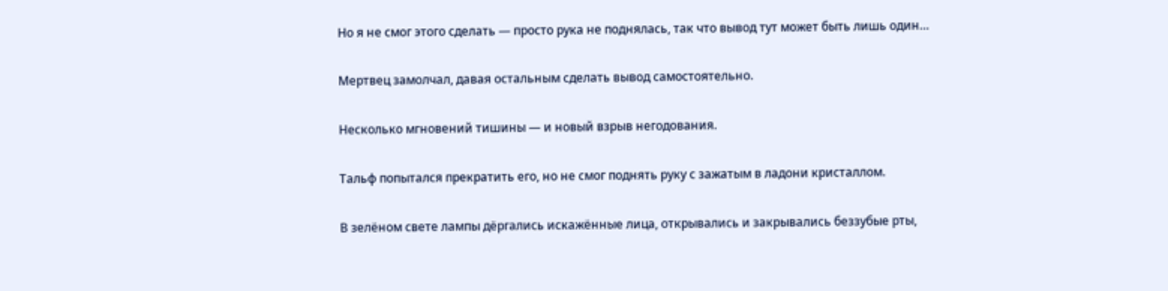Но я не смог этого сделать — просто рука не поднялась, так что вывод тут может быть лишь один…

Мертвец замолчал, давая остальным сделать вывод самостоятельно.

Несколько мгновений тишины — и новый взрыв негодования.

Тальф попытался прекратить его, но не смог поднять руку с зажатым в ладони кристаллом.

В зелёном свете лампы дёргались искажённые лица, открывались и закрывались беззубые рты,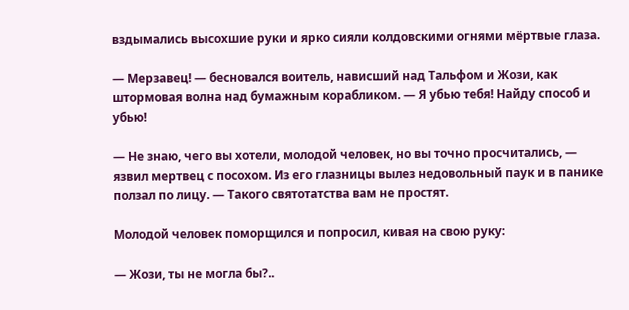вздымались высохшие руки и ярко сияли колдовскими огнями мёртвые глаза.

— Мерзавец! — бесновался воитель, нависший над Тальфом и Жози, как штормовая волна над бумажным корабликом. — Я убью тебя! Найду способ и убью!

— Не знаю, чего вы хотели, молодой человек, но вы точно просчитались, — язвил мертвец с посохом. Из его глазницы вылез недовольный паук и в панике ползал по лицу. — Такого святотатства вам не простят.

Молодой человек поморщился и попросил, кивая на свою руку:

— Жози, ты не могла бы?..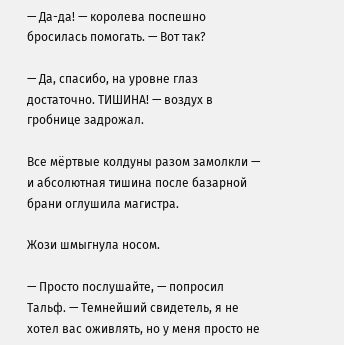— Да-да! — королева поспешно бросилась помогать. — Вот так?

— Да, спасибо, на уровне глаз достаточно. ТИШИНА! — воздух в гробнице задрожал.

Все мёртвые колдуны разом замолкли — и абсолютная тишина после базарной брани оглушила магистра.

Жози шмыгнула носом.

— Просто послушайте, — попросил Тальф. — Темнейший свидетель, я не хотел вас оживлять, но у меня просто не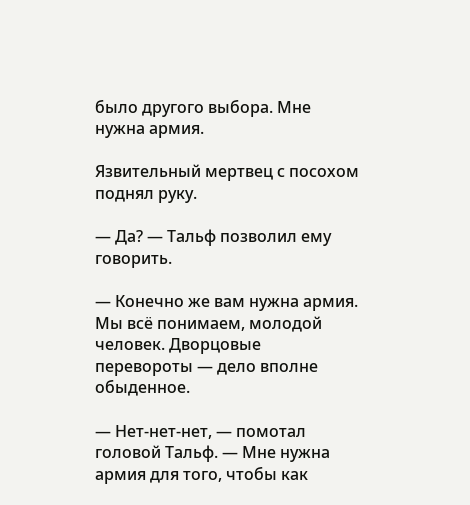было другого выбора. Мне нужна армия.

Язвительный мертвец с посохом поднял руку.

— Да? — Тальф позволил ему говорить.

— Конечно же вам нужна армия. Мы всё понимаем, молодой человек. Дворцовые перевороты — дело вполне обыденное.

— Нет-нет-нет, — помотал головой Тальф. — Мне нужна армия для того, чтобы как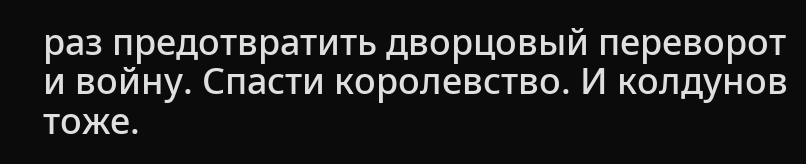раз предотвратить дворцовый переворот и войну. Спасти королевство. И колдунов тоже.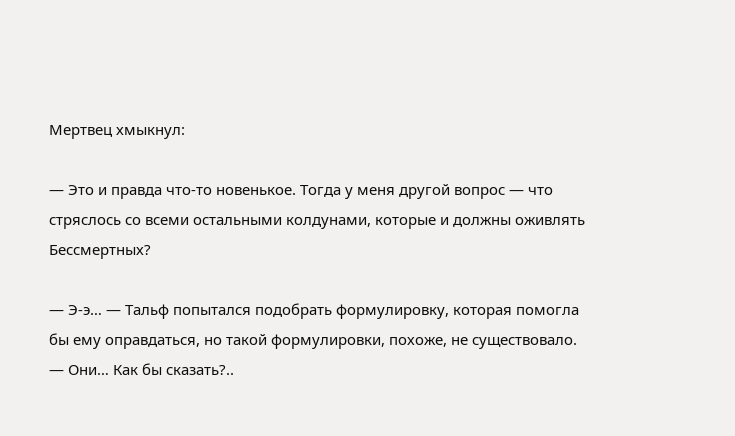Мертвец хмыкнул:

— Это и правда что-то новенькое. Тогда у меня другой вопрос — что стряслось со всеми остальными колдунами, которые и должны оживлять Бессмертных?

— Э-э… — Тальф попытался подобрать формулировку, которая помогла бы ему оправдаться, но такой формулировки, похоже, не существовало. — Они… Как бы сказать?..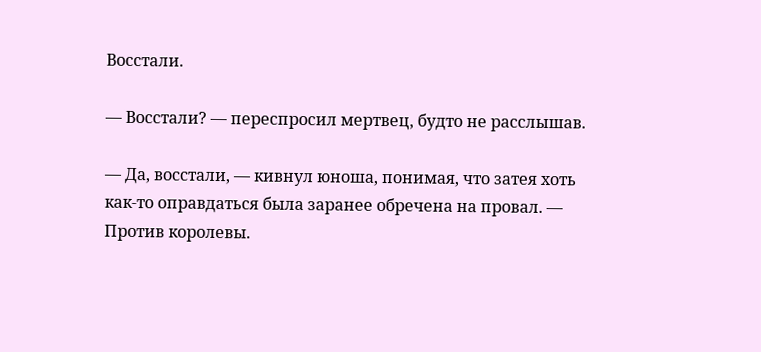Восстали.

— Восстали? — переспросил мертвец, будто не расслышав.

— Да, восстали, — кивнул юноша, понимая, что затея хоть как-то оправдаться была заранее обречена на провал. — Против королевы.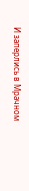И заперлись в Мрачном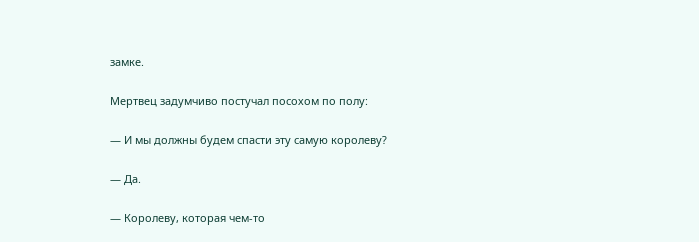замке.

Мертвец задумчиво постучал посохом по полу:

— И мы должны будем спасти эту самую королеву?

— Да.

— Королеву, которая чем-то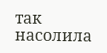так насолила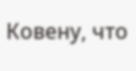Ковену, что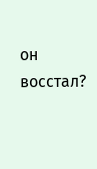он восстал?